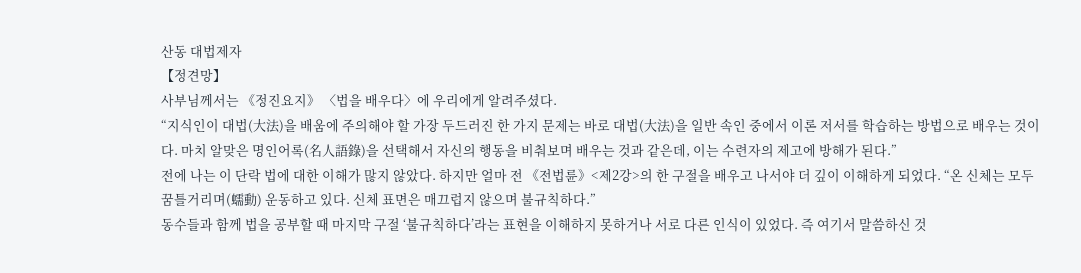산동 대법제자
【정견망】
사부님께서는 《정진요지》 〈법을 배우다〉에 우리에게 알려주셨다.
“지식인이 대법(大法)을 배움에 주의해야 할 가장 두드러진 한 가지 문제는 바로 대법(大法)을 일반 속인 중에서 이론 저서를 학습하는 방법으로 배우는 것이다. 마치 알맞은 명인어록(名人語錄)을 선택해서 자신의 행동을 비춰보며 배우는 것과 같은데, 이는 수련자의 제고에 방해가 된다.”
전에 나는 이 단락 법에 대한 이해가 많지 않았다. 하지만 얼마 전 《전법륜》<제2강>의 한 구절을 배우고 나서야 더 깊이 이해하게 되었다. “온 신체는 모두 꿈틀거리며(蠕動) 운동하고 있다. 신체 표면은 매끄럽지 않으며 불규칙하다.”
동수들과 함께 법을 공부할 때 마지막 구절 ‘불규칙하다’라는 표현을 이해하지 못하거나 서로 다른 인식이 있었다. 즉 여기서 말씀하신 것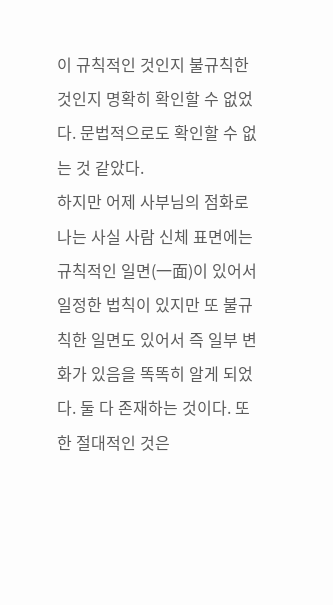이 규칙적인 것인지 불규칙한 것인지 명확히 확인할 수 없었다. 문법적으로도 확인할 수 없는 것 같았다.
하지만 어제 사부님의 점화로 나는 사실 사람 신체 표면에는 규칙적인 일면(一面)이 있어서 일정한 법칙이 있지만 또 불규칙한 일면도 있어서 즉 일부 변화가 있음을 똑똑히 알게 되었다. 둘 다 존재하는 것이다. 또한 절대적인 것은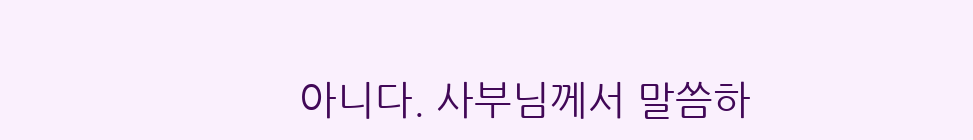아니다. 사부님께서 말씀하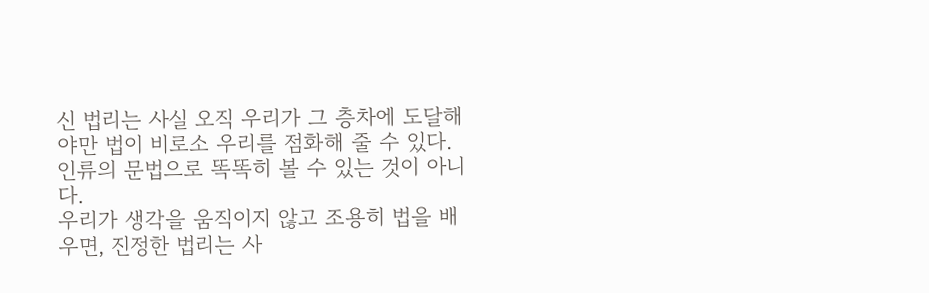신 법리는 사실 오직 우리가 그 층차에 도달해야만 법이 비로소 우리를 점화해 줄 수 있다. 인류의 문법으로 똑똑히 볼 수 있는 것이 아니다.
우리가 생각을 움직이지 않고 조용히 법을 배우면, 진정한 법리는 사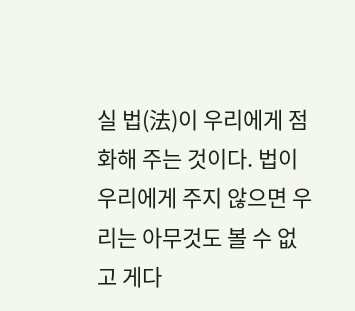실 법(法)이 우리에게 점화해 주는 것이다. 법이 우리에게 주지 않으면 우리는 아무것도 볼 수 없고 게다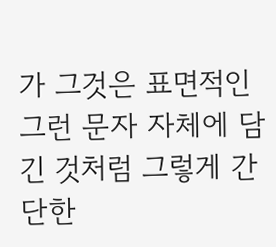가 그것은 표면적인 그런 문자 자체에 담긴 것처럼 그렇게 간단한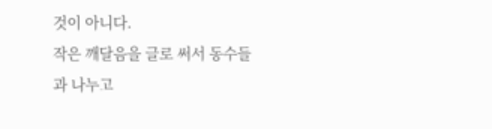것이 아니다.
작은 깨달음을 글로 써서 동수들과 나누고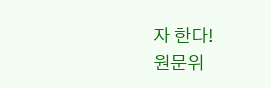자 한다!
원문위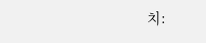치: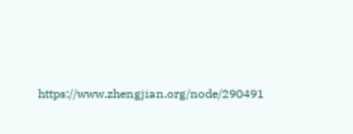https://www.zhengjian.org/node/290491